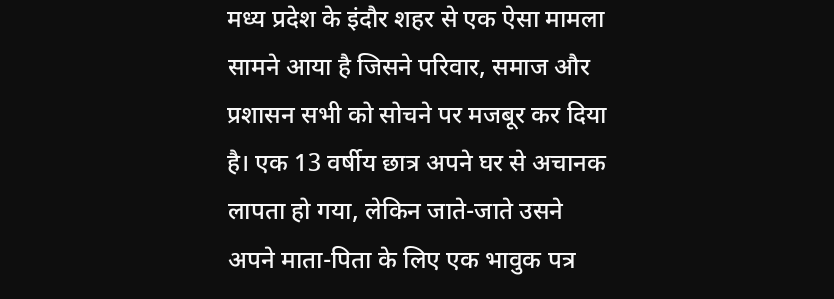मध्य प्रदेश के इंदौर शहर से एक ऐसा मामला सामने आया है जिसने परिवार, समाज और प्रशासन सभी को सोचने पर मजबूर कर दिया है। एक 13 वर्षीय छात्र अपने घर से अचानक लापता हो गया, लेकिन जाते-जाते उसने अपने माता-पिता के लिए एक भावुक पत्र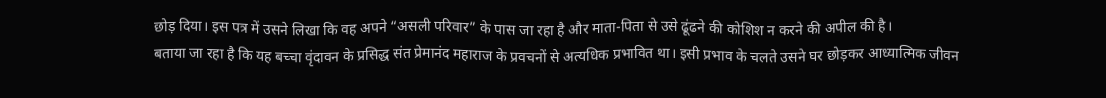छोड़ दिया। इस पत्र में उसने लिखा कि वह अपने “असली परिवार” के पास जा रहा है और माता-पिता से उसे ढूंढने की कोशिश न करने की अपील की है।
बताया जा रहा है कि यह बच्चा वृंदावन के प्रसिद्ध संत प्रेमानंद महाराज के प्रवचनों से अत्यधिक प्रभावित था। इसी प्रभाव के चलते उसने घर छोड़कर आध्यात्मिक जीवन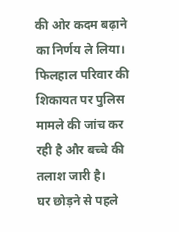की ओर कदम बढ़ाने का निर्णय ले लिया। फिलहाल परिवार की शिकायत पर पुलिस मामले की जांच कर रही है और बच्चे की तलाश जारी है।
घर छोड़ने से पहले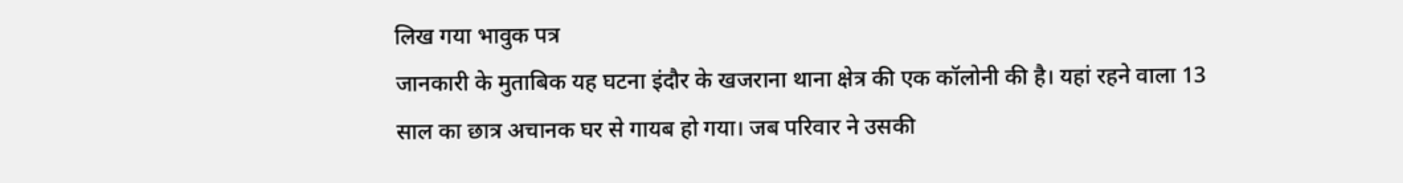लिख गया भावुक पत्र
जानकारी के मुताबिक यह घटना इंदौर के खजराना थाना क्षेत्र की एक कॉलोनी की है। यहां रहने वाला 13 साल का छात्र अचानक घर से गायब हो गया। जब परिवार ने उसकी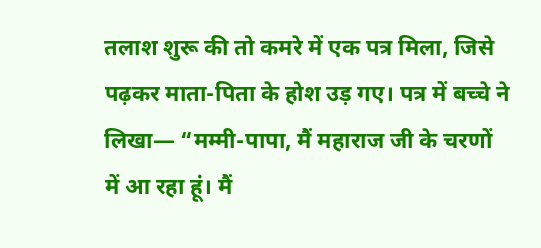तलाश शुरू की तो कमरे में एक पत्र मिला, जिसे पढ़कर माता-पिता के होश उड़ गए। पत्र में बच्चे ने लिखा— “मम्मी-पापा, मैं महाराज जी के चरणों में आ रहा हूं। मैं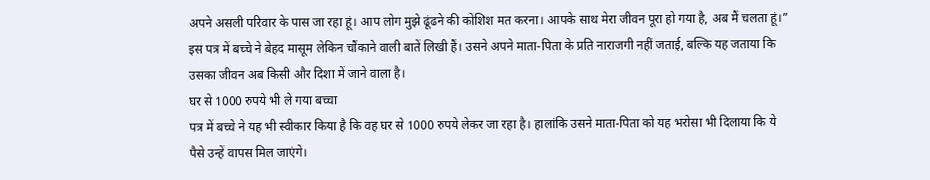अपने असली परिवार के पास जा रहा हूं। आप लोग मुझे ढूंढने की कोशिश मत करना। आपके साथ मेरा जीवन पूरा हो गया है, अब मैं चलता हूं।” इस पत्र में बच्चे ने बेहद मासूम लेकिन चौंकाने वाली बातें लिखी हैं। उसने अपने माता-पिता के प्रति नाराजगी नहीं जताई, बल्कि यह जताया कि उसका जीवन अब किसी और दिशा में जाने वाला है।
घर से 1000 रुपये भी ले गया बच्चा
पत्र में बच्चे ने यह भी स्वीकार किया है कि वह घर से 1000 रुपये लेकर जा रहा है। हालांकि उसने माता-पिता को यह भरोसा भी दिलाया कि ये पैसे उन्हें वापस मिल जाएंगे।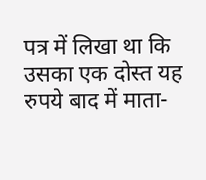पत्र में लिखा था कि उसका एक दोस्त यह रुपये बाद में माता-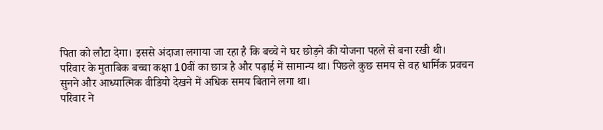पिता को लौटा देगा। इससे अंदाजा लगाया जा रहा है कि बच्चे ने घर छोड़ने की योजना पहले से बना रखी थी।
परिवार के मुताबिक बच्चा कक्षा 10वीं का छात्र है और पढ़ाई में सामान्य था। पिछले कुछ समय से वह धार्मिक प्रवचन सुनने और आध्यात्मिक वीडियो देखने में अधिक समय बिताने लगा था।
परिवार ने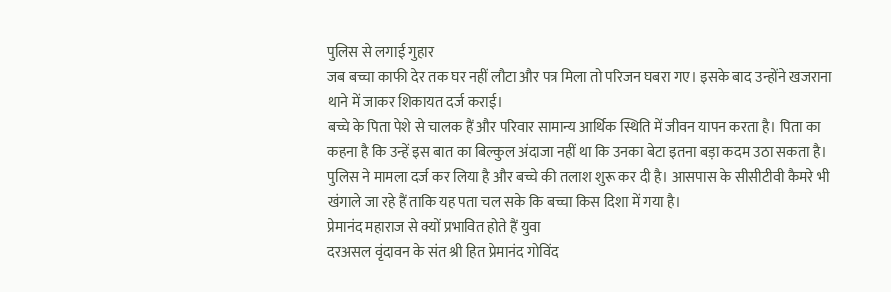पुलिस से लगाई गुहार
जब बच्चा काफी देर तक घर नहीं लौटा और पत्र मिला तो परिजन घबरा गए। इसके बाद उन्होंने खजराना थाने में जाकर शिकायत दर्ज कराई।
बच्चे के पिता पेशे से चालक हैं और परिवार सामान्य आर्थिक स्थिति में जीवन यापन करता है। पिता का कहना है कि उन्हें इस बात का बिल्कुल अंदाजा नहीं था कि उनका बेटा इतना बड़ा कदम उठा सकता है।
पुलिस ने मामला दर्ज कर लिया है और बच्चे की तलाश शुरू कर दी है। आसपास के सीसीटीवी कैमरे भी खंगाले जा रहे हैं ताकि यह पता चल सके कि बच्चा किस दिशा में गया है।
प्रेमानंद महाराज से क्यों प्रभावित होते हैं युवा
दरअसल वृंदावन के संत श्री हित प्रेमानंद गोविंद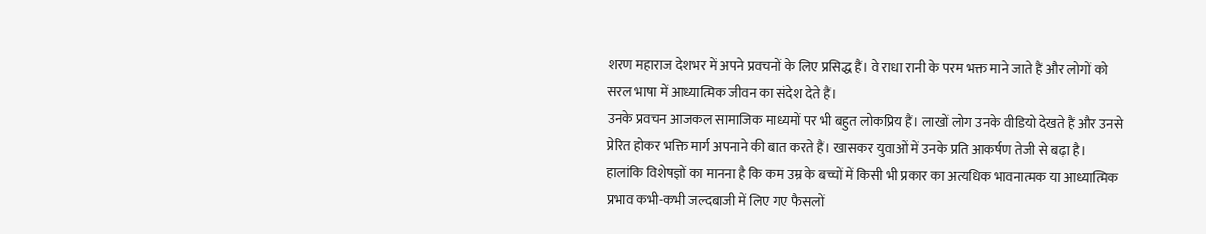शरण महाराज देशभर में अपने प्रवचनों के लिए प्रसिद्ध हैं। वे राधा रानी के परम भक्त माने जाते हैं और लोगों को सरल भाषा में आध्यात्मिक जीवन का संदेश देते हैं।
उनके प्रवचन आजकल सामाजिक माध्यमों पर भी बहुत लोकप्रिय हैं। लाखों लोग उनके वीडियो देखते हैं और उनसे प्रेरित होकर भक्ति मार्ग अपनाने की बात करते हैं। खासकर युवाओं में उनके प्रति आकर्षण तेजी से बढ़ा है। हालांकि विशेषज्ञों का मानना है कि कम उम्र के बच्चों में किसी भी प्रकार का अत्यधिक भावनात्मक या आध्यात्मिक प्रभाव कभी-कभी जल्दबाजी में लिए गए फैसलों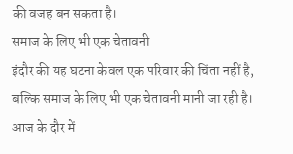की वजह बन सकता है।
समाज के लिए भी एक चेतावनी
इंदौर की यह घटना केवल एक परिवार की चिंता नहीं है, बल्कि समाज के लिए भी एक चेतावनी मानी जा रही है। आज के दौर में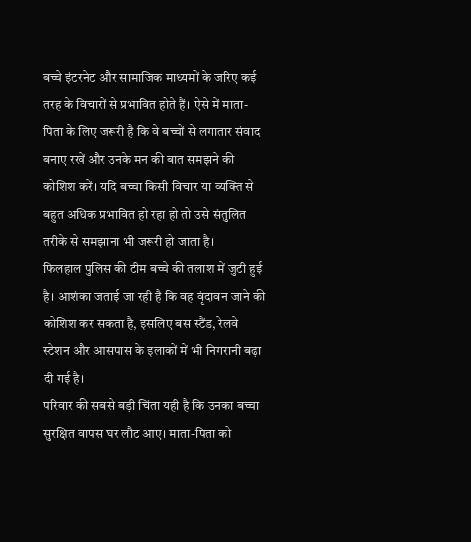बच्चे इंटरनेट और सामाजिक माध्यमों के जरिए कई तरह के विचारों से प्रभावित होते हैं। ऐसे में माता-पिता के लिए जरूरी है कि वे बच्चों से लगातार संवाद बनाए रखें और उनके मन की बात समझने की कोशिश करें। यदि बच्चा किसी विचार या व्यक्ति से बहुत अधिक प्रभावित हो रहा हो तो उसे संतुलित तरीके से समझाना भी जरूरी हो जाता है।
फिलहाल पुलिस की टीम बच्चे की तलाश में जुटी हुई है। आशंका जताई जा रही है कि वह वृंदावन जाने की कोशिश कर सकता है, इसलिए बस स्टैंड, रेलवे स्टेशन और आसपास के इलाकों में भी निगरानी बढ़ा दी गई है।
परिवार की सबसे बड़ी चिंता यही है कि उनका बच्चा सुरक्षित वापस घर लौट आए। माता-पिता को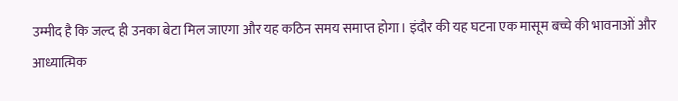उम्मीद है कि जल्द ही उनका बेटा मिल जाएगा और यह कठिन समय समाप्त होगा। इंदौर की यह घटना एक मासूम बच्चे की भावनाओं और आध्यात्मिक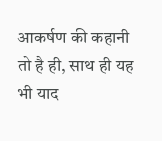आकर्षण की कहानी तो है ही, साथ ही यह भी याद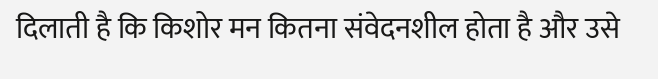दिलाती है कि किशोर मन कितना संवेदनशील होता है और उसे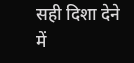सही दिशा देने में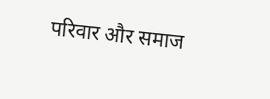परिवार और समाज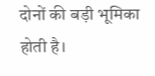दोनों की बड़ी भूमिका होती है।